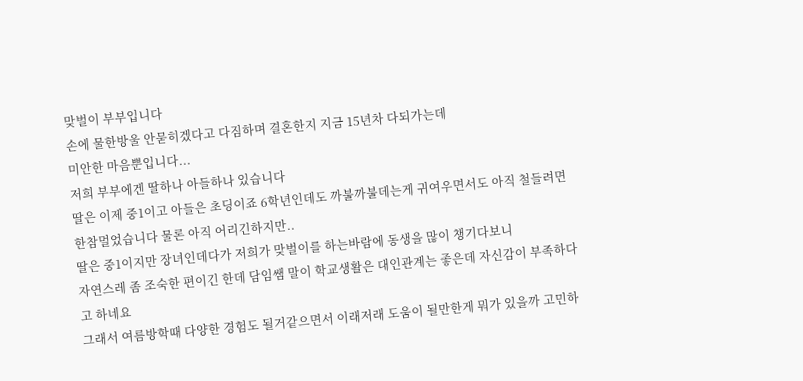맞벌이 부부입니다
손에 물한방울 안묻히겠다고 다짐하며 결혼한지 지금 15년차 다되가는데
미안한 마음뿐입니다...
저희 부부에겐 딸하나 아들하나 있습니다
딸은 이제 중1이고 아들은 초딩이죠 6학년인데도 까불까불데는게 귀여우면서도 아직 철들려면 한참멀었습니다 물론 아직 어리긴하지만..
딸은 중1이지만 장녀인데다가 저희가 맞벌이를 하는바람에 동생을 많이 챙기다보니
자연스레 좀 조숙한 편이긴 한데 담임쌤 말이 학교생활은 대인관계는 좋은데 자신감이 부족하다고 하네요
그래서 여름방학때 다양한 경험도 될거같으면서 이래저래 도움이 될만한게 뭐가 있을까 고민하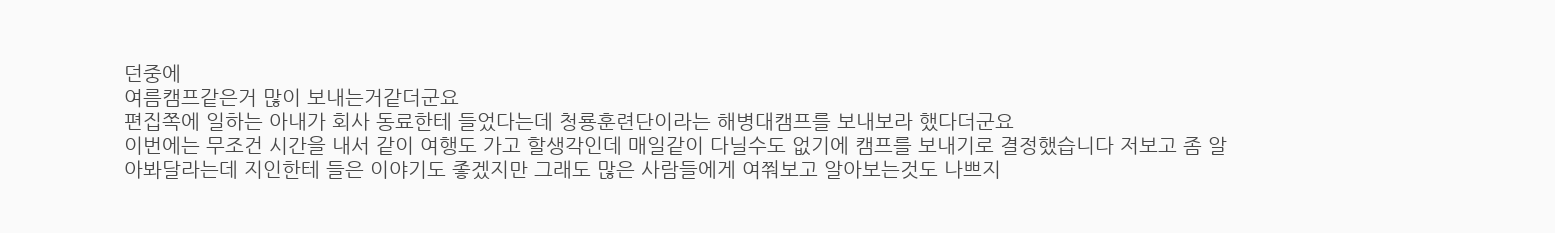던중에
여름캠프같은거 많이 보내는거같더군요
편집쪽에 일하는 아내가 회사 동료한테 들었다는데 청룡훈련단이라는 해병대캠프를 보내보라 했다더군요
이번에는 무조건 시간을 내서 같이 여행도 가고 할생각인데 매일같이 다닐수도 없기에 캠프를 보내기로 결정했습니다 저보고 좀 알아봐달라는데 지인한테 들은 이야기도 좋겠지만 그래도 많은 사람들에게 여쭤보고 알아보는것도 나쁘지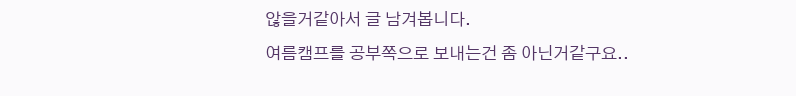않을거같아서 글 남겨봅니다.
여름캠프를 공부쪽으로 보내는건 좀 아닌거같구요..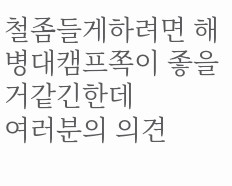철좀들게하려면 해병대캠프쪽이 좋을거같긴한데
여러분의 의견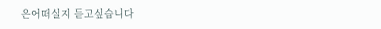은어떠실지 듣고싶습니다